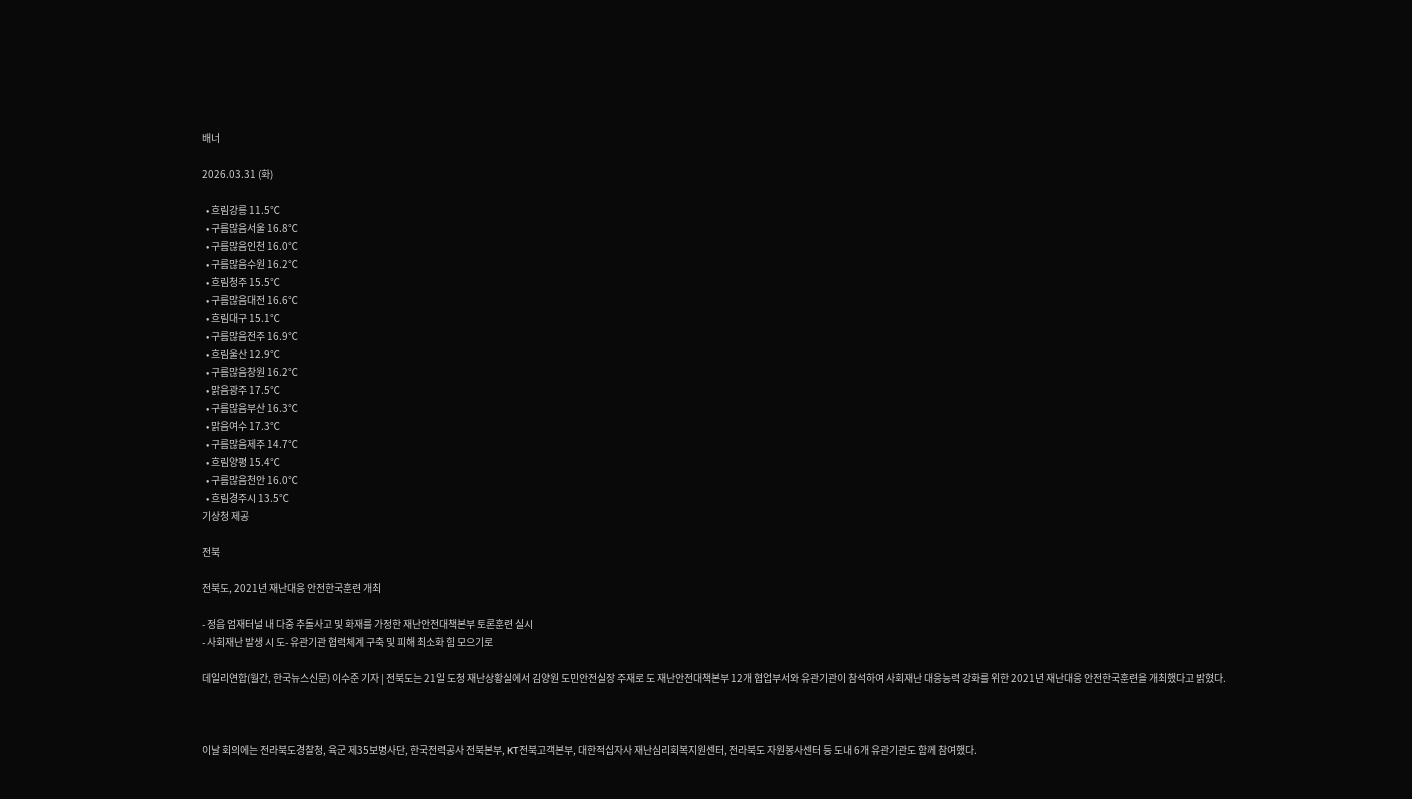배너

2026.03.31 (화)

  • 흐림강릉 11.5℃
  • 구름많음서울 16.8℃
  • 구름많음인천 16.0℃
  • 구름많음수원 16.2℃
  • 흐림청주 15.5℃
  • 구름많음대전 16.6℃
  • 흐림대구 15.1℃
  • 구름많음전주 16.9℃
  • 흐림울산 12.9℃
  • 구름많음창원 16.2℃
  • 맑음광주 17.5℃
  • 구름많음부산 16.3℃
  • 맑음여수 17.3℃
  • 구름많음제주 14.7℃
  • 흐림양평 15.4℃
  • 구름많음천안 16.0℃
  • 흐림경주시 13.5℃
기상청 제공

전북

전북도, 2021년 재난대응 안전한국훈련 개최

- 정읍 엄재터널 내 다중 추돌사고 및 화재를 가정한 재난안전대책본부 토론훈련 실시
- 사회재난 발생 시 도- 유관기관 협력체계 구축 및 피해 최소화 힘 모으기로

데일리연합(월간, 한국뉴스신문) 이수준 기자 | 전북도는 21일 도청 재난상황실에서 김양원 도민안전실장 주재로 도 재난안전대책본부 12개 협업부서와 유관기관이 참석하여 사회재난 대응능력 강화를 위한 2021년 재난대응 안전한국훈련을 개최했다고 밝혔다.



이날 회의에는 전라북도경찰청, 육군 제35보병사단, 한국전력공사 전북본부, KT전북고객본부, 대한적십자사 재난심리회복지원센터, 전라북도 자원봉사센터 등 도내 6개 유관기관도 함께 참여했다.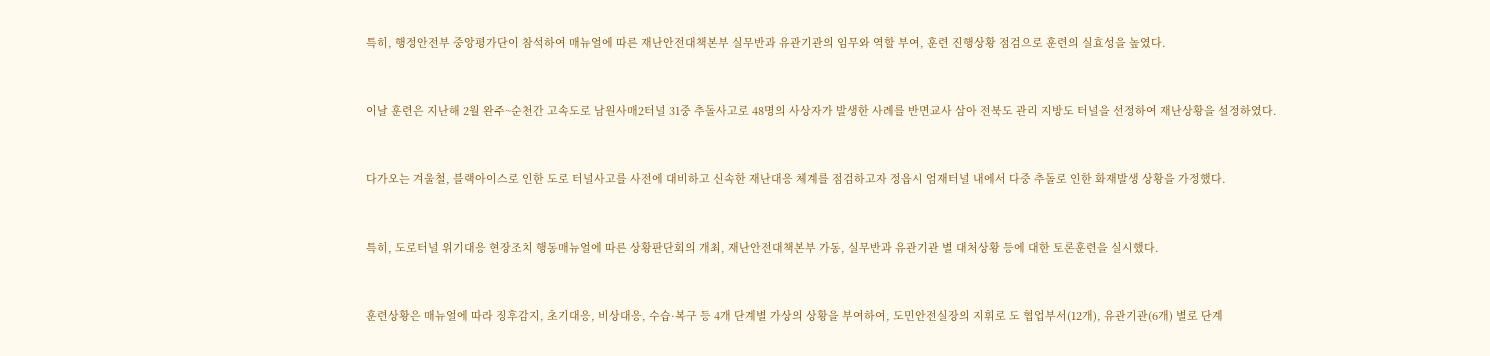특히, 행정안전부 중앙평가단이 참석하여 매뉴얼에 따른 재난안전대책본부 실무반과 유관기관의 임무와 역할 부여, 훈련 진행상황 점검으로 훈련의 실효성을 높였다.



이날 훈련은 지난해 2월 완주~순천간 고속도로 남원사매2터널 31중 추돌사고로 48명의 사상자가 발생한 사례를 반면교사 삼아 전북도 관리 지방도 터널을 선정하여 재난상황을 설정하였다.



다가오는 겨울철, 블랙아이스로 인한 도로 터널사고를 사전에 대비하고 신속한 재난대응 체계를 점검하고자 정읍시 엄재터널 내에서 다중 추돌로 인한 화재발생 상황을 가정했다.



특히, 도로터널 위기대응 현장조치 행동매뉴얼에 따른 상황판단회의 개최, 재난안전대책본부 가동, 실무반과 유관기관 별 대처상황 등에 대한 토론훈련을 실시했다.



훈련상황은 매뉴얼에 따라 징후감지, 초기대응, 비상대응, 수습·복구 등 4개 단계별 가상의 상황을 부여하여, 도민안전실장의 지휘로 도 협업부서(12개), 유관기관(6개) 별로 단계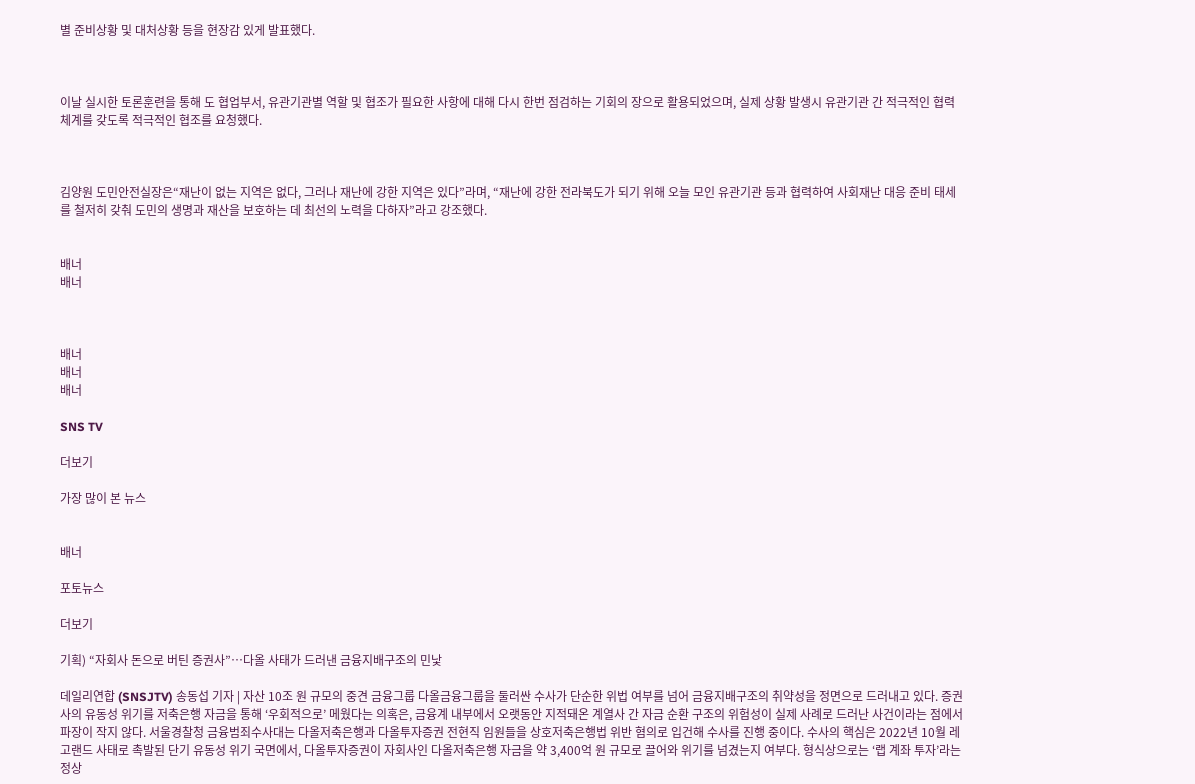별 준비상황 및 대처상황 등을 현장감 있게 발표했다.



이날 실시한 토론훈련을 통해 도 협업부서, 유관기관별 역할 및 협조가 필요한 사항에 대해 다시 한번 점검하는 기회의 장으로 활용되었으며, 실제 상황 발생시 유관기관 간 적극적인 협력체계를 갖도록 적극적인 협조를 요청했다.



김양원 도민안전실장은“재난이 없는 지역은 없다, 그러나 재난에 강한 지역은 있다”라며, “재난에 강한 전라북도가 되기 위해 오늘 모인 유관기관 등과 협력하여 사회재난 대응 준비 태세를 철저히 갖춰 도민의 생명과 재산을 보호하는 데 최선의 노력을 다하자”라고 강조했다.


배너
배너



배너
배너
배너

SNS TV

더보기

가장 많이 본 뉴스


배너

포토뉴스

더보기

기획) “자회사 돈으로 버틴 증권사”…다올 사태가 드러낸 금융지배구조의 민낯

데일리연합 (SNSJTV) 송동섭 기자 | 자산 10조 원 규모의 중견 금융그룹 다올금융그룹을 둘러싼 수사가 단순한 위법 여부를 넘어 금융지배구조의 취약성을 정면으로 드러내고 있다. 증권사의 유동성 위기를 저축은행 자금을 통해 ‘우회적으로’ 메웠다는 의혹은, 금융계 내부에서 오랫동안 지적돼온 계열사 간 자금 순환 구조의 위험성이 실제 사례로 드러난 사건이라는 점에서 파장이 작지 않다. 서울경찰청 금융범죄수사대는 다올저축은행과 다올투자증권 전현직 임원들을 상호저축은행법 위반 혐의로 입건해 수사를 진행 중이다. 수사의 핵심은 2022년 10월 레고랜드 사태로 촉발된 단기 유동성 위기 국면에서, 다올투자증권이 자회사인 다올저축은행 자금을 약 3,400억 원 규모로 끌어와 위기를 넘겼는지 여부다. 형식상으로는 ‘랩 계좌 투자’라는 정상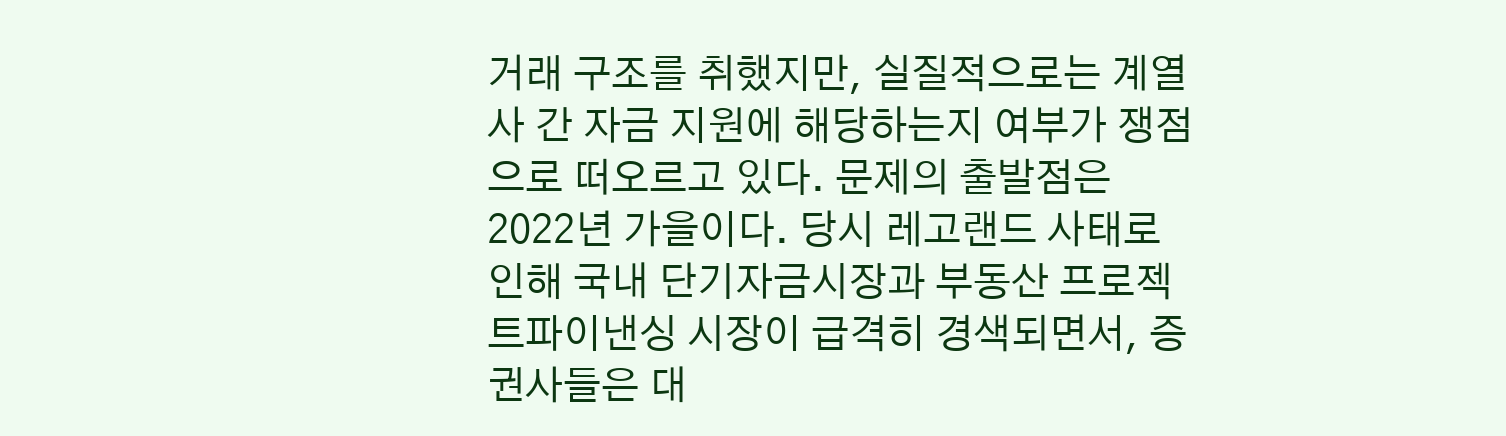거래 구조를 취했지만, 실질적으로는 계열사 간 자금 지원에 해당하는지 여부가 쟁점으로 떠오르고 있다. 문제의 출발점은 2022년 가을이다. 당시 레고랜드 사태로 인해 국내 단기자금시장과 부동산 프로젝트파이낸싱 시장이 급격히 경색되면서, 증권사들은 대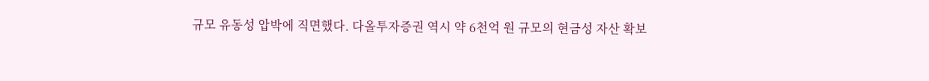규모 유동성 압박에 직면했다. 다올투자증권 역시 약 6천억 원 규모의 현금성 자산 확보